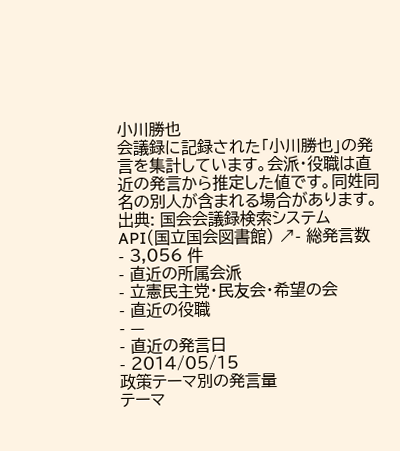小川勝也
会議録に記録された「小川勝也」の発言を集計しています。会派・役職は直近の発言から推定した値です。同姓同名の別人が含まれる場合があります。
出典: 国会会議録検索システム API(国立国会図書館) ↗- 総発言数
- 3,056 件
- 直近の所属会派
- 立憲民主党・民友会・希望の会
- 直近の役職
- —
- 直近の発言日
- 2014/05/15
政策テーマ別の発言量
テーマ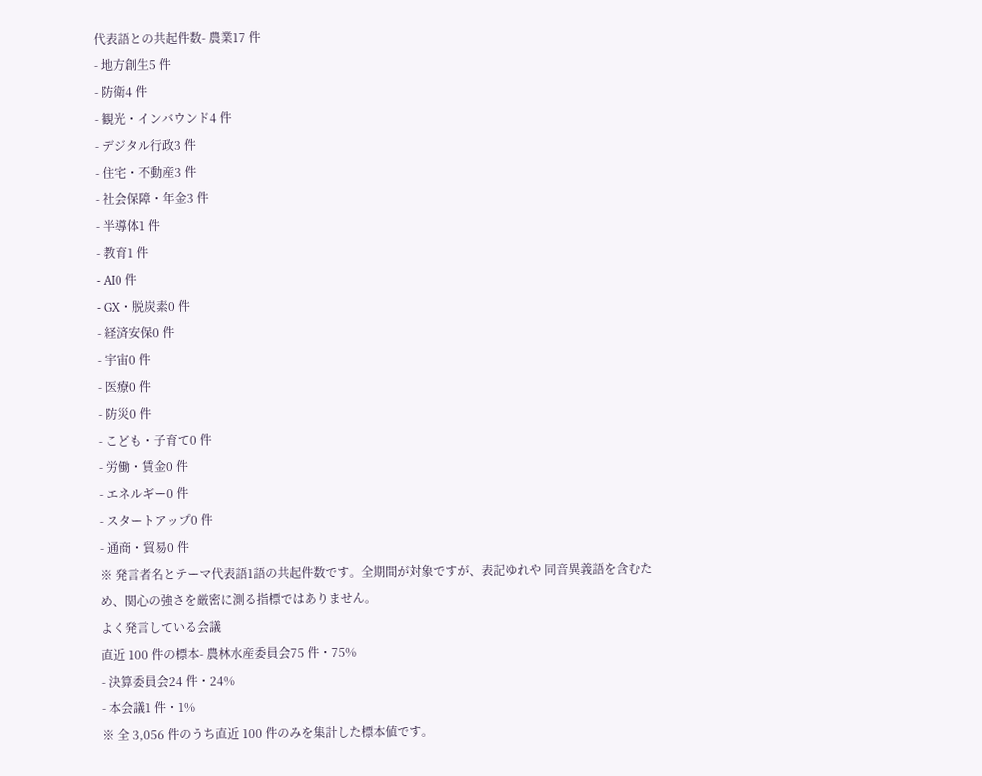代表語との共起件数- 農業17 件
- 地方創生5 件
- 防衛4 件
- 観光・インバウンド4 件
- デジタル行政3 件
- 住宅・不動産3 件
- 社会保障・年金3 件
- 半導体1 件
- 教育1 件
- AI0 件
- GX・脱炭素0 件
- 経済安保0 件
- 宇宙0 件
- 医療0 件
- 防災0 件
- こども・子育て0 件
- 労働・賃金0 件
- エネルギー0 件
- スタートアップ0 件
- 通商・貿易0 件
※ 発言者名とテーマ代表語1語の共起件数です。全期間が対象ですが、表記ゆれや 同音異義語を含むため、関心の強さを厳密に測る指標ではありません。
よく発言している会議
直近 100 件の標本- 農林水産委員会75 件・75%
- 決算委員会24 件・24%
- 本会議1 件・1%
※ 全 3,056 件のうち直近 100 件のみを集計した標本値です。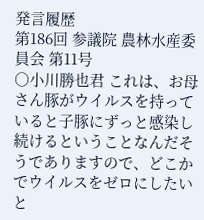発言履歴
第186回 参議院 農林水産委員会 第11号
○小川勝也君 これは、お母さん豚がウイルスを持っていると子豚にずっと感染し続けるということなんだそうでありますので、どこかでウイルスをゼロにしたいと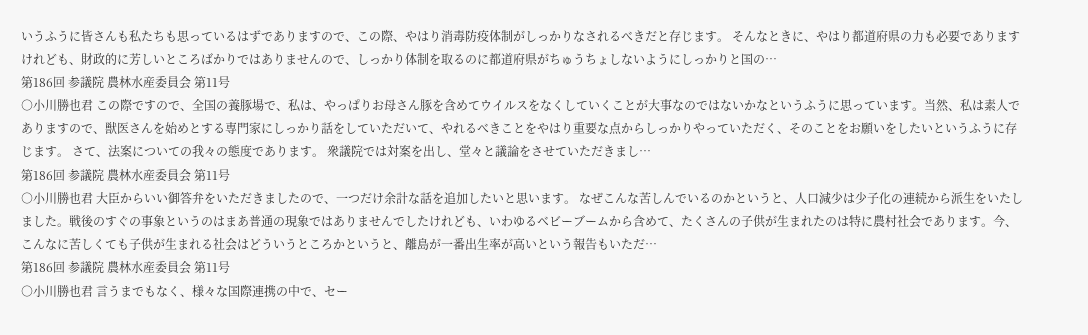いうふうに皆さんも私たちも思っているはずでありますので、この際、やはり消毒防疫体制がしっかりなされるべきだと存じます。 そんなときに、やはり都道府県の力も必要でありますけれども、財政的に芳しいところばかりではありませんので、しっかり体制を取るのに都道府県がちゅうちょしないようにしっかりと国の…
第186回 参議院 農林水産委員会 第11号
○小川勝也君 この際ですので、全国の養豚場で、私は、やっぱりお母さん豚を含めてウイルスをなくしていくことが大事なのではないかなというふうに思っています。当然、私は素人でありますので、獣医さんを始めとする専門家にしっかり話をしていただいて、やれるべきことをやはり重要な点からしっかりやっていただく、そのことをお願いをしたいというふうに存じます。 さて、法案についての我々の態度であります。 衆議院では対案を出し、堂々と議論をさせていただきまし…
第186回 参議院 農林水産委員会 第11号
○小川勝也君 大臣からいい御答弁をいただきましたので、一つだけ余計な話を追加したいと思います。 なぜこんな苦しんでいるのかというと、人口減少は少子化の連続から派生をいたしました。戦後のすぐの事象というのはまあ普通の現象ではありませんでしたけれども、いわゆるベビーブームから含めて、たくさんの子供が生まれたのは特に農村社会であります。今、こんなに苦しくても子供が生まれる社会はどういうところかというと、離島が一番出生率が高いという報告もいただ…
第186回 参議院 農林水産委員会 第11号
○小川勝也君 言うまでもなく、様々な国際連携の中で、セー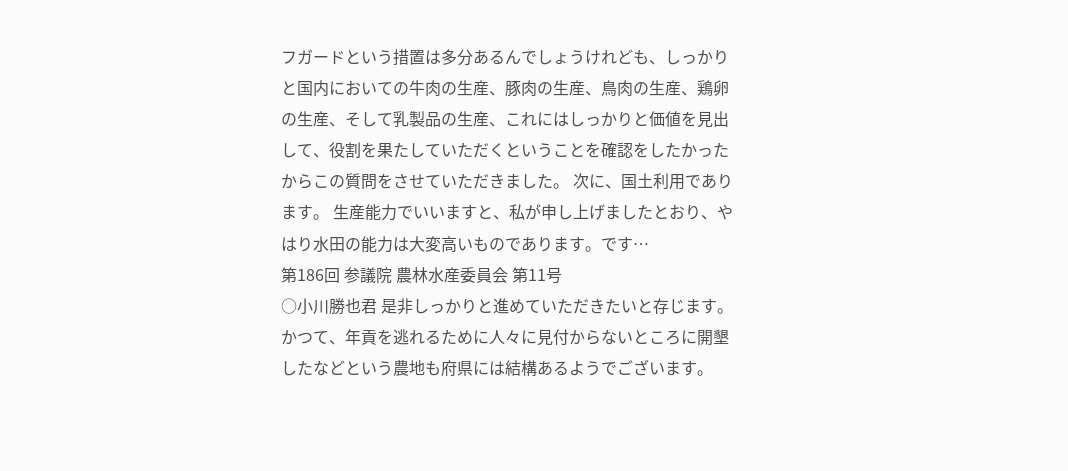フガードという措置は多分あるんでしょうけれども、しっかりと国内においての牛肉の生産、豚肉の生産、鳥肉の生産、鶏卵の生産、そして乳製品の生産、これにはしっかりと価値を見出して、役割を果たしていただくということを確認をしたかったからこの質問をさせていただきました。 次に、国土利用であります。 生産能力でいいますと、私が申し上げましたとおり、やはり水田の能力は大変高いものであります。です…
第186回 参議院 農林水産委員会 第11号
○小川勝也君 是非しっかりと進めていただきたいと存じます。 かつて、年貢を逃れるために人々に見付からないところに開墾したなどという農地も府県には結構あるようでございます。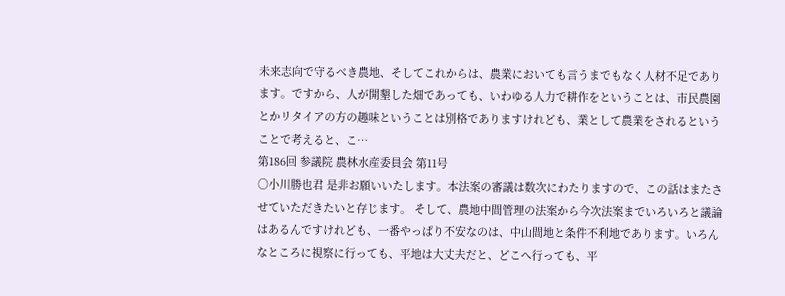未来志向で守るべき農地、そしてこれからは、農業においても言うまでもなく人材不足であります。ですから、人が開墾した畑であっても、いわゆる人力で耕作をということは、市民農園とかリタイアの方の趣味ということは別格でありますけれども、業として農業をされるということで考えると、こ…
第186回 参議院 農林水産委員会 第11号
○小川勝也君 是非お願いいたします。本法案の審議は数次にわたりますので、この話はまたさせていただきたいと存じます。 そして、農地中間管理の法案から今次法案までいろいろと議論はあるんですけれども、一番やっぱり不安なのは、中山間地と条件不利地であります。いろんなところに視察に行っても、平地は大丈夫だと、どこへ行っても、平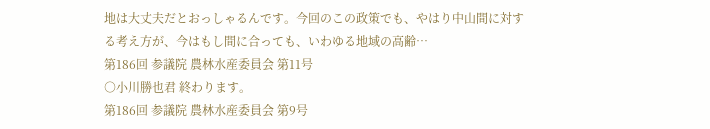地は大丈夫だとおっしゃるんです。今回のこの政策でも、やはり中山間に対する考え方が、今はもし間に合っても、いわゆる地域の高齢…
第186回 参議院 農林水産委員会 第11号
○小川勝也君 終わります。
第186回 参議院 農林水産委員会 第9号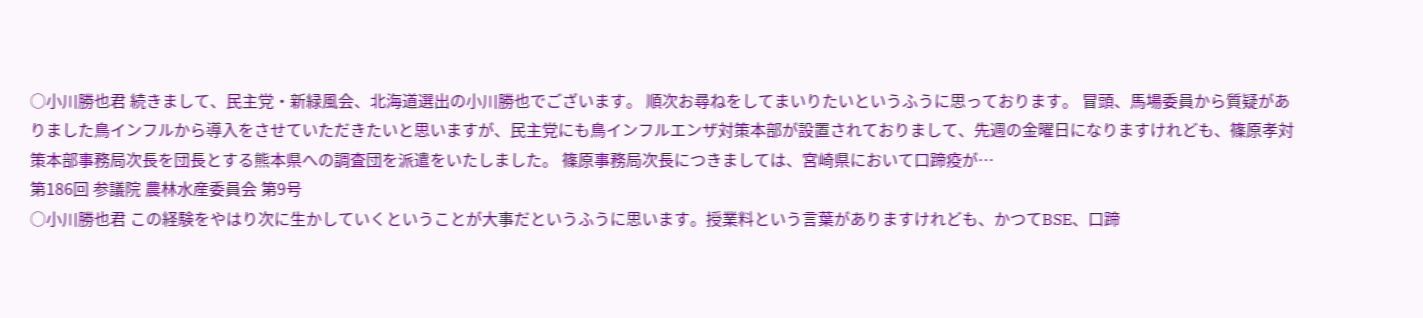○小川勝也君 続きまして、民主党・新緑風会、北海道選出の小川勝也でございます。 順次お尋ねをしてまいりたいというふうに思っております。 冒頭、馬場委員から質疑がありました鳥インフルから導入をさせていただきたいと思いますが、民主党にも鳥インフルエンザ対策本部が設置されておりまして、先週の金曜日になりますけれども、篠原孝対策本部事務局次長を団長とする熊本県への調査団を派遣をいたしました。 篠原事務局次長につきましては、宮崎県において口蹄疫が…
第186回 参議院 農林水産委員会 第9号
○小川勝也君 この経験をやはり次に生かしていくということが大事だというふうに思います。授業料という言葉がありますけれども、かつてBSE、口蹄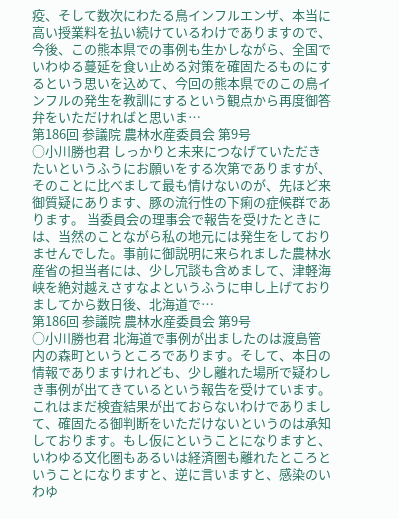疫、そして数次にわたる鳥インフルエンザ、本当に高い授業料を払い続けているわけでありますので、今後、この熊本県での事例も生かしながら、全国でいわゆる蔓延を食い止める対策を確固たるものにするという思いを込めて、今回の熊本県でのこの鳥インフルの発生を教訓にするという観点から再度御答弁をいただければと思いま…
第186回 参議院 農林水産委員会 第9号
○小川勝也君 しっかりと未来につなげていただきたいというふうにお願いをする次第でありますが、そのことに比べまして最も情けないのが、先ほど来御質疑にあります、豚の流行性の下痢の症候群であります。 当委員会の理事会で報告を受けたときには、当然のことながら私の地元には発生をしておりませんでした。事前に御説明に来られました農林水産省の担当者には、少し冗談も含めまして、津軽海峡を絶対越えさすなよというふうに申し上げておりましてから数日後、北海道で…
第186回 参議院 農林水産委員会 第9号
○小川勝也君 北海道で事例が出ましたのは渡島管内の森町というところであります。そして、本日の情報でありますけれども、少し離れた場所で疑わしき事例が出てきているという報告を受けています。 これはまだ検査結果が出ておらないわけでありまして、確固たる御判断をいただけないというのは承知しております。もし仮にということになりますと、いわゆる文化圏もあるいは経済圏も離れたところということになりますと、逆に言いますと、感染のいわゆ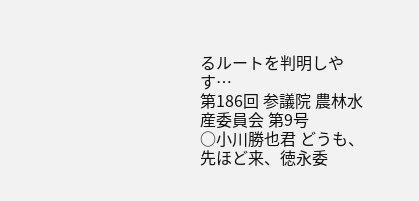るルートを判明しやす…
第186回 参議院 農林水産委員会 第9号
○小川勝也君 どうも、先ほど来、徳永委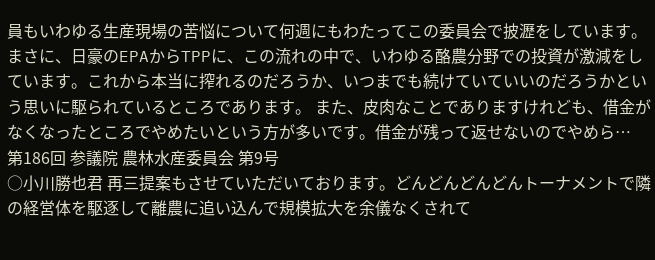員もいわゆる生産現場の苦悩について何週にもわたってこの委員会で披瀝をしています。まさに、日豪のEPAからTPPに、この流れの中で、いわゆる酪農分野での投資が激減をしています。これから本当に搾れるのだろうか、いつまでも続けていていいのだろうかという思いに駆られているところであります。 また、皮肉なことでありますけれども、借金がなくなったところでやめたいという方が多いです。借金が残って返せないのでやめら…
第186回 参議院 農林水産委員会 第9号
○小川勝也君 再三提案もさせていただいております。どんどんどんどんトーナメントで隣の経営体を駆逐して離農に追い込んで規模拡大を余儀なくされて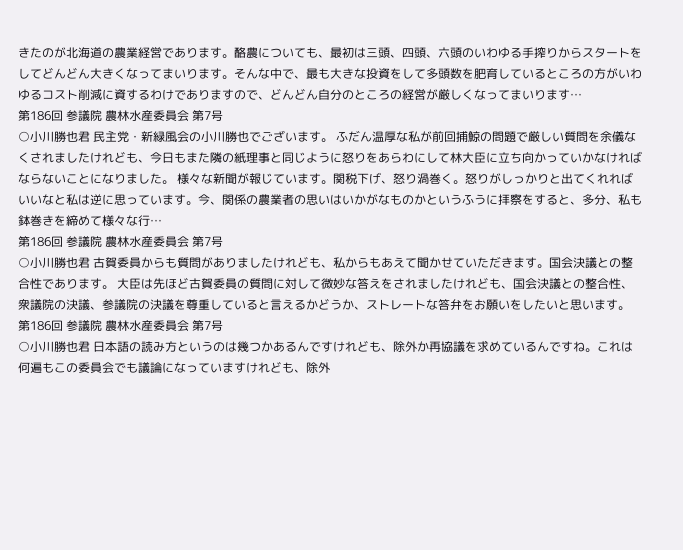きたのが北海道の農業経営であります。酪農についても、最初は三頭、四頭、六頭のいわゆる手搾りからスタートをしてどんどん大きくなってまいります。そんな中で、最も大きな投資をして多頭数を肥育しているところの方がいわゆるコスト削減に資するわけでありますので、どんどん自分のところの経営が厳しくなってまいります…
第186回 参議院 農林水産委員会 第7号
○小川勝也君 民主党・新緑風会の小川勝也でございます。 ふだん温厚な私が前回捕鯨の問題で厳しい質問を余儀なくされましたけれども、今日もまた隣の紙理事と同じように怒りをあらわにして林大臣に立ち向かっていかなければならないことになりました。 様々な新聞が報じています。関税下げ、怒り渦巻く。怒りがしっかりと出てくれればいいなと私は逆に思っています。今、関係の農業者の思いはいかがなものかというふうに拝察をすると、多分、私も鉢巻きを締めて様々な行…
第186回 参議院 農林水産委員会 第7号
○小川勝也君 古賀委員からも質問がありましたけれども、私からもあえて聞かせていただきます。国会決議との整合性であります。 大臣は先ほど古賀委員の質問に対して微妙な答えをされましたけれども、国会決議との整合性、衆議院の決議、参議院の決議を尊重していると言えるかどうか、ストレートな答弁をお願いをしたいと思います。
第186回 参議院 農林水産委員会 第7号
○小川勝也君 日本語の読み方というのは幾つかあるんですけれども、除外か再協議を求めているんですね。これは何遍もこの委員会でも議論になっていますけれども、除外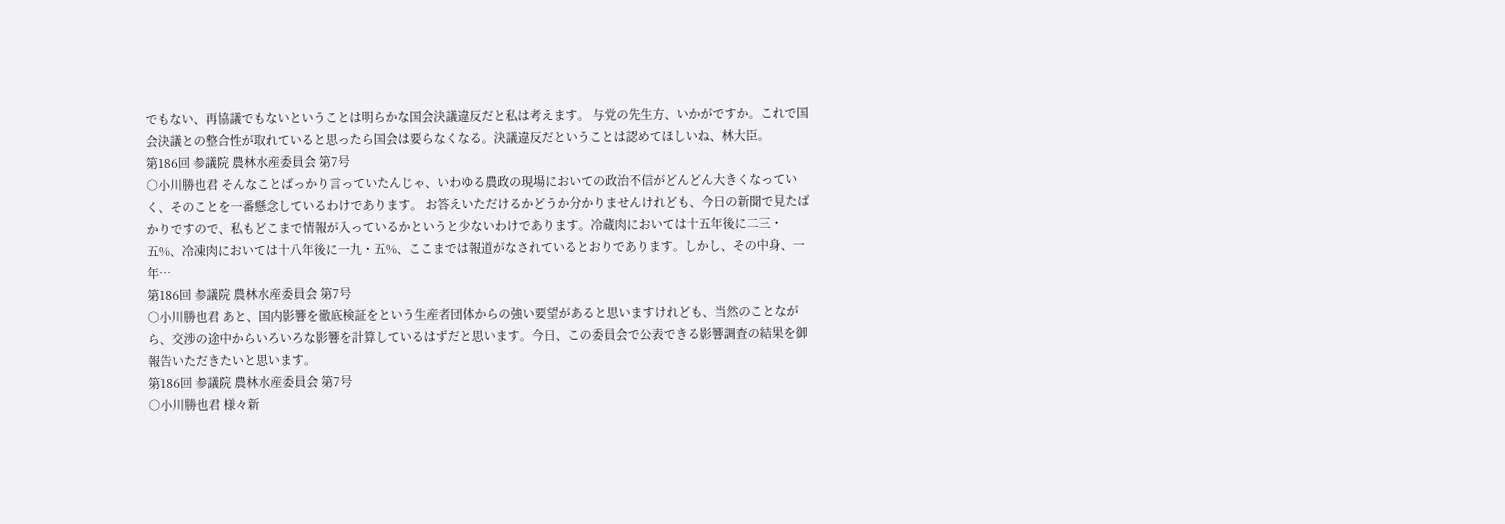でもない、再協議でもないということは明らかな国会決議違反だと私は考えます。 与党の先生方、いかがですか。これで国会決議との整合性が取れていると思ったら国会は要らなくなる。決議違反だということは認めてほしいね、林大臣。
第186回 参議院 農林水産委員会 第7号
○小川勝也君 そんなことばっかり言っていたんじゃ、いわゆる農政の現場においての政治不信がどんどん大きくなっていく、そのことを一番懸念しているわけであります。 お答えいただけるかどうか分かりませんけれども、今日の新聞で見たばかりですので、私もどこまで情報が入っているかというと少ないわけであります。冷蔵肉においては十五年後に二三・五%、冷凍肉においては十八年後に一九・五%、ここまでは報道がなされているとおりであります。しかし、その中身、一年…
第186回 参議院 農林水産委員会 第7号
○小川勝也君 あと、国内影響を徹底検証をという生産者団体からの強い要望があると思いますけれども、当然のことながら、交渉の途中からいろいろな影響を計算しているはずだと思います。今日、この委員会で公表できる影響調査の結果を御報告いただきたいと思います。
第186回 参議院 農林水産委員会 第7号
○小川勝也君 様々新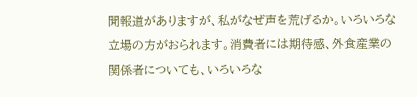聞報道がありますが、私がなぜ声を荒げるか。いろいろな立場の方がおられます。消費者には期待感、外食産業の関係者についても、いろいろな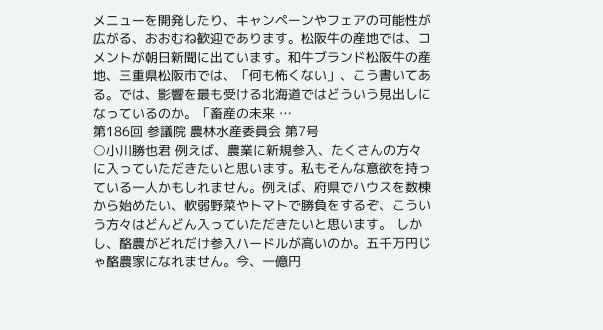メニューを開発したり、キャンペーンやフェアの可能性が広がる、おおむね歓迎であります。松阪牛の産地では、コメントが朝日新聞に出ています。和牛ブランド松阪牛の産地、三重県松阪市では、「何も怖くない」、こう書いてある。では、影響を最も受ける北海道ではどういう見出しになっているのか。「畜産の未来 …
第186回 参議院 農林水産委員会 第7号
○小川勝也君 例えば、農業に新規参入、たくさんの方々に入っていただきたいと思います。私もそんな意欲を持っている一人かもしれません。例えば、府県でハウスを数棟から始めたい、軟弱野菜やトマトで勝負をするぞ、こういう方々はどんどん入っていただきたいと思います。 しかし、酪農がどれだけ参入ハードルが高いのか。五千万円じゃ酪農家になれません。今、一億円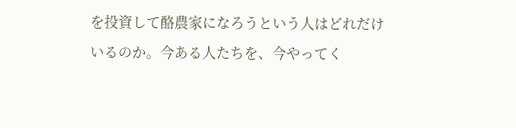を投資して酪農家になろうという人はどれだけいるのか。今ある人たちを、今やってく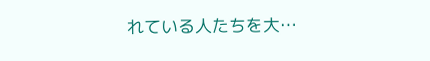れている人たちを大…